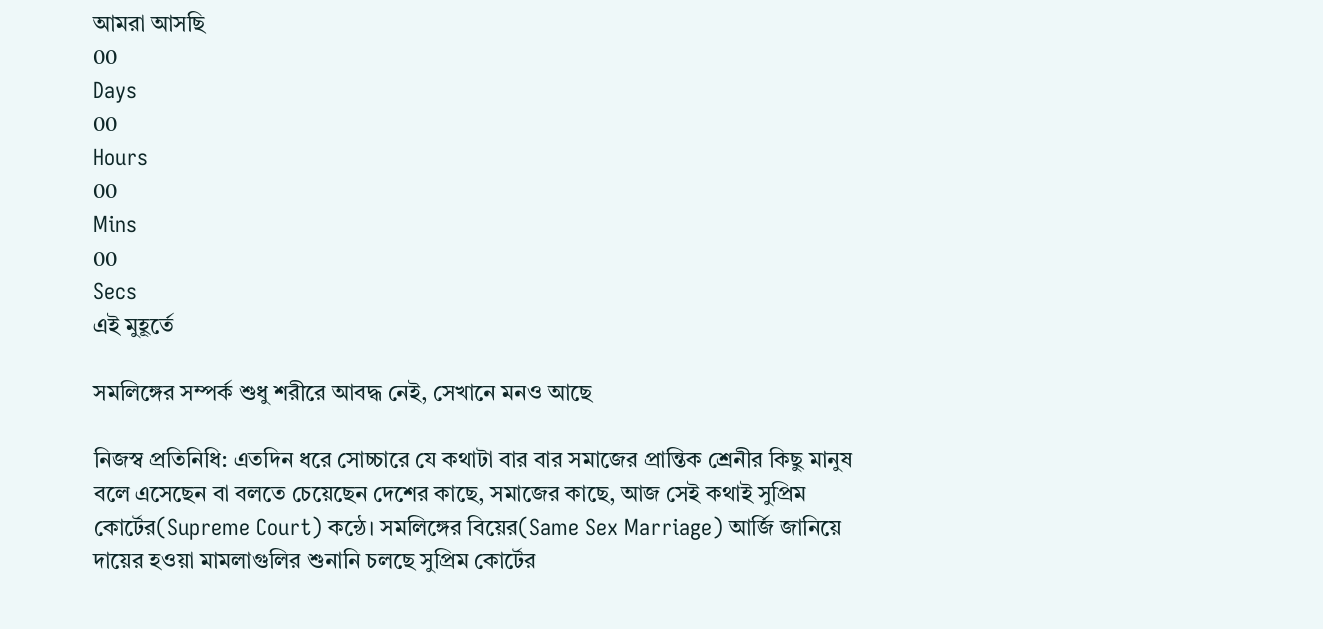আমরা আসছি
00
Days
00
Hours
00
Mins
00
Secs
এই মুহূর্তে

সমলিঙ্গের সম্পর্ক শুধু শরীরে আবদ্ধ নেই, সেখানে মনও আছে

নিজস্ব প্রতিনিধি: এতদিন ধরে সোচ্চারে যে কথাটা বার বার সমাজের প্রান্তিক শ্রেনীর কিছু মানুষ বলে এসেছেন বা বলতে চেয়েছেন দেশের কাছে, সমাজের কাছে, আজ সেই কথাই সুপ্রিম কোর্টের(Supreme Court) কন্ঠে। সমলিঙ্গের বিয়ের(Same Sex Marriage) আর্জি জানিয়ে দায়ের হওয়া মামলাগুলির শুনানি চলছে সুপ্রিম কোর্টের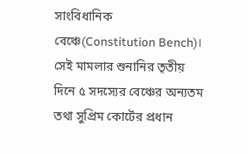সাংবিধানিক বেঞ্চে(Constitution Bench)। সেই মামলার শুনানির তৃতীয় দিনে ৫ সদস্যের বেঞ্চের অন্যতম তথা সুপ্রিম কোর্টের প্রধান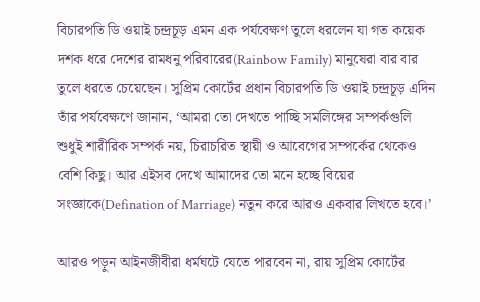বিচারপতি ডি ওয়াই চন্দ্রচূড় এমন এক পর্যবেক্ষণ তুলে ধরলেন যা গত কয়েক দশক ধরে দেশের রামধনু পরিবারের(Rainbow Family) মানুষেরা বার বার তুলে ধরতে চেয়েছেন। সুপ্রিম কোর্টের প্রধান বিচারপতি ডি ওয়াই চন্দ্রচূড় এদিন তাঁর পর্যবেক্ষণে জানান, ‘আমরা তো দেখতে পাচ্ছি সমলিঙ্গের সম্পর্কগুলি শুধুই শারীরিক সম্পর্ক নয়, চিরাচরিত স্থায়ী ও আবেগের সম্পর্কের থেকেও বেশি কিছু। আর এইসব দেখে আমাদের তো মনে হচ্ছে বিয়ের সংজ্ঞাকে(Defination of Marriage) নতুন করে আরও একবার লিখতে হবে।’

আরও পড়ুন আইনজীবীরা ধর্মঘটে যেতে পারবেন না, রায় সুপ্রিম কোর্টের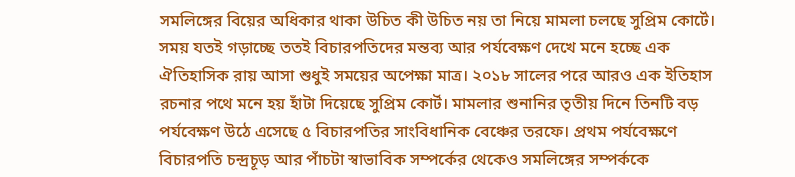সমলিঙ্গের বিয়ের অধিকার থাকা উচিত কী উচিত নয় তা নিয়ে মামলা চলছে সুপ্রিম কোর্টে। সময় যতই গড়াচ্ছে ততই বিচারপতিদের মন্তব্য আর পর্যবেক্ষণ দেখে মনে হচ্ছে এক ঐতিহাসিক রায় আসা শুধুই সময়ের অপেক্ষা মাত্র। ২০১৮ সালের পরে আরও এক ইতিহাস রচনার পথে মনে হয় হাঁটা দিয়েছে সুপ্রিম কোর্ট। মামলার শুনানির তৃতীয় দিনে তিনটি বড় পর্যবেক্ষণ উঠে এসেছে ৫ বিচারপতির সাংবিধানিক বেঞ্চের তরফে। প্রথম পর্যবেক্ষণে বিচারপতি চন্দ্রচূড় আর পাঁচটা স্বাভাবিক সম্পর্কের থেকেও সমলিঙ্গের সম্পর্ককে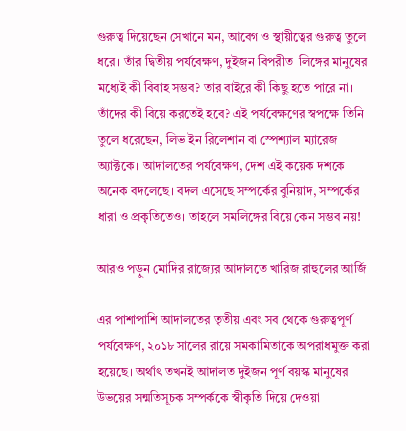গুরুত্ব দিয়েছেন সেখানে মন, আবেগ ও স্থায়ীত্বের গুরুত্ব তুলে ধরে। তাঁর দ্বিতীয় পর্যবেক্ষণ, দুইজন বিপরীত  লিঙ্গের মানুষের মধ্যেই কী বিবাহ সম্ভব? তার বাইরে কী কিছু হতে পারে না। তাঁদের কী বিয়ে করতেই হবে? এই পর্যবেক্ষণের স্বপক্ষে তিনি তুলে ধরেছেন, লিভ ইন রিলেশান বা স্পেশ্যাল ম্যারেজ অ্যাক্টকে। আদালতের পর্যবেক্ষণ, দেশ এই কয়েক দশকে অনেক বদলেছে। বদল এসেছে সম্পর্কের বুনিয়াদ, সম্পর্কের ধারা ও প্রকৃতিতেও। তাহলে সমলিঙ্গের বিয়ে কেন সম্ভব নয়!

আরও পড়ুন মোদির রাজ্যের আদালতে খারিজ রাহুলের আর্জি

এর পাশাপাশি আদালতের তৃতীয় এবং সব থেকে গুরুত্বপূর্ণ পর্যবেক্ষণ, ২০১৮ সালের রায়ে সমকামিতাকে অপরাধমুক্ত করা হয়েছে। অর্থাৎ তখনই আদালত দুইজন পূর্ণ বয়স্ক মানুষের উভয়ের সন্মতিসূচক সম্পর্ককে স্বীকৃতি দিয়ে দেওয়া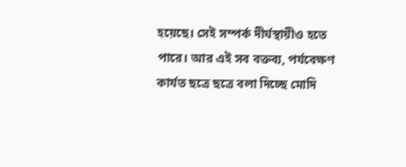হয়েছে। সেই সম্পর্ক দীর্ঘস্থায়ীও হতে পারে। আর এই সব বক্তব্য, পর্যবেক্ষণ কার্যত ছত্রে ছত্রে বলা দিচ্ছে মোদি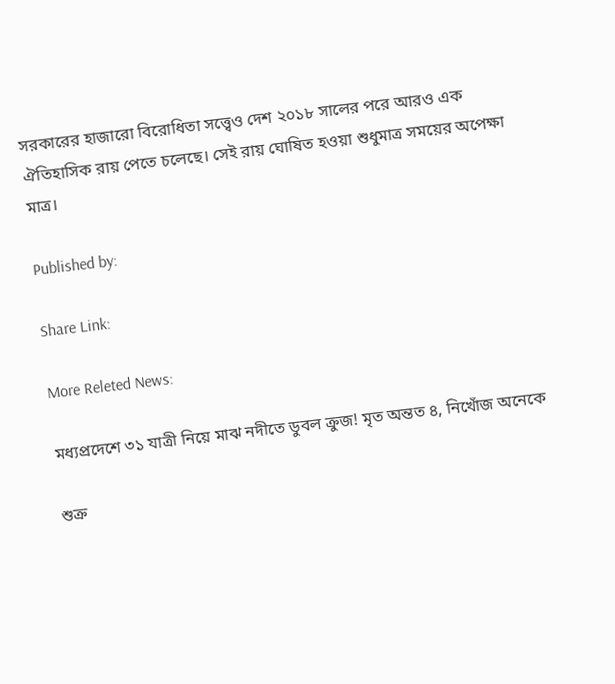সরকারের হাজারো বিরোধিতা সত্ত্বেও দেশ ২০১৮ সালের পরে আরও এক ঐতিহাসিক রায় পেতে চলেছে। সেই রায় ঘোষিত হওয়া শুধুমাত্র সময়ের অপেক্ষা মাত্র।

Published by:

Share Link:

More Releted News:

মধ্যপ্রদেশে ৩১ যাত্রী নিয়ে মাঝ নদীতে ডুবল ক্রুজ! মৃত অন্তত ৪, নিখোঁজ অনেকে

শুক্র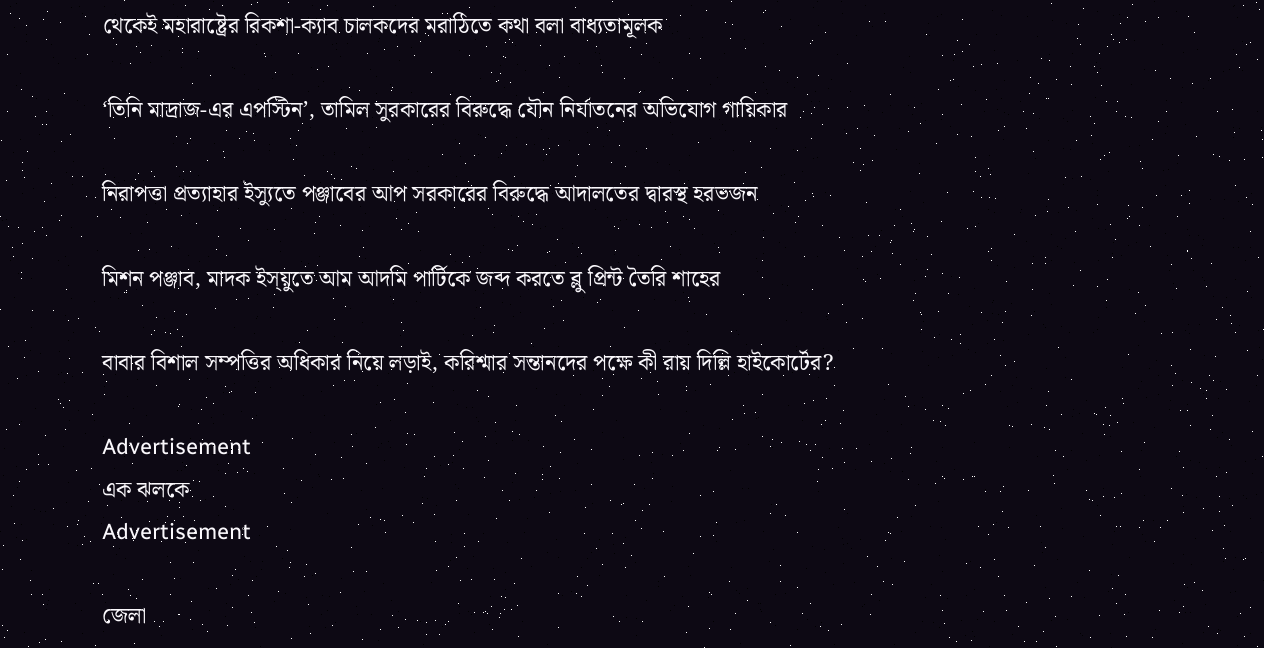থেকেই মহারাষ্ট্রের রিকশা-ক্যাব চালকদের মরাঠিতে কথা বলা বাধ্যতামূলক

‘তিনি মাদ্রাজ-এর এপস্টিন’, তামিল সুরকারের বিরুদ্ধে যৌন নির্যাতনের অভিযোগ গায়িকার

নিরাপত্তা প্রত্যাহার ইস্যুতে পঞ্জাবের আপ সরকারের বিরুদ্ধে আদালতের দ্বারস্থ হরভজন

মিশন পঞ্জাব, মাদক ইস্য়ুতে আম আদমি পার্টিকে জব্দ করতে ব্লু প্রিন্ট তৈরি শাহের

বাবার বিশাল সম্পত্তির অধিকার নিয়ে লড়াই, করিশ্মার সন্তানদের পক্ষে কী রায় দিল্লি হাইকোর্টের?

Advertisement
এক ঝলকে
Advertisement

জেলা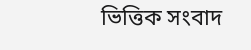ভিত্তিক সংবাদ